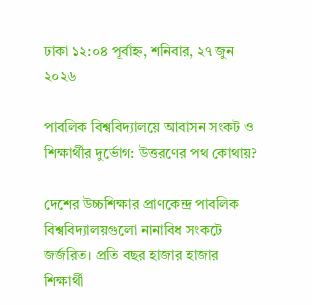ঢাকা ১২:০৪ পূর্বাহ্ন, শনিবার, ২৭ জুন ২০২৬

পাবলিক বিশ্ববিদ্যালয়ে আবাসন সংকট ও শিক্ষার্থীর দুর্ভোগ: উত্তরণের পথ কোথায়?

দেশের উচ্চশিক্ষার প্রাণকেন্দ্র পাবলিক বিশ্ববিদ্যালয়গুলো নানাবিধ সংকটে জর্জরিত। প্রতি বছর হাজার হাজার শিক্ষার্থী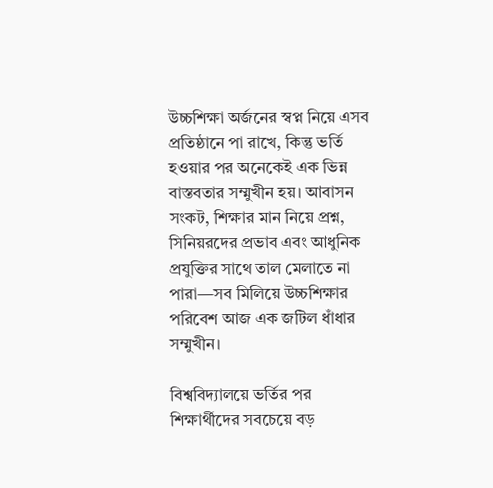উচ্চশিক্ষা অর্জনের স্বপ্ন নিয়ে এসব প্রতিষ্ঠানে পা রাখে, কিন্তু ভর্তি হওয়ার পর অনেকেই এক ভিন্ন বাস্তবতার সম্মুখীন হয়। আবাসন সংকট, শিক্ষার মান নিয়ে প্রশ্ন, সিনিয়রদের প্রভাব এবং আধুনিক প্রযুক্তির সাথে তাল মেলাতে না পারা—সব মিলিয়ে উচ্চশিক্ষার পরিবেশ আজ এক জটিল ধাঁধার সম্মুখীন।

বিশ্ববিদ্যালয়ে ভর্তির পর শিক্ষার্থীদের সবচেয়ে বড়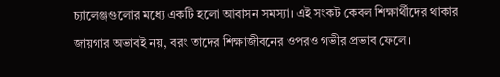চ্যালেঞ্জগুলোর মধ্যে একটি হলো আবাসন সমস্যা। এই সংকট কেবল শিক্ষার্থীদের থাকার জায়গার অভাবই নয়, বরং তাদের শিক্ষাজীবনের ওপরও গভীর প্রভাব ফেলে।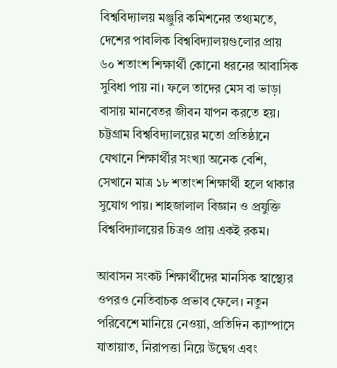বিশ্ববিদ্যালয় মঞ্জুরি কমিশনের তথ্যমতে, দেশের পাবলিক বিশ্ববিদ্যালয়গুলোর প্রায় ৬০ শতাংশ শিক্ষার্থী কোনো ধরনের আবাসিক সুবিধা পায় না। ফলে তাদের মেস বা ভাড়া বাসায় মানবেতর জীবন যাপন করতে হয়। চট্টগ্রাম বিশ্ববিদ্যালয়ের মতো প্রতিষ্ঠানে যেখানে শিক্ষার্থীর সংখ্যা অনেক বেশি, সেখানে মাত্র ১৮ শতাংশ শিক্ষার্থী হলে থাকার সুযোগ পায়। শাহজালাল বিজ্ঞান ও প্রযুক্তি বিশ্ববিদ্যালয়ের চিত্রও প্রায় একই রকম।

আবাসন সংকট শিক্ষার্থীদের মানসিক স্বাস্থ্যের ওপরও নেতিবাচক প্রভাব ফেলে। নতুন পরিবেশে মানিয়ে নেওয়া, প্রতিদিন ক্যাম্পাসে যাতায়াত, নিরাপত্তা নিয়ে উদ্বেগ এবং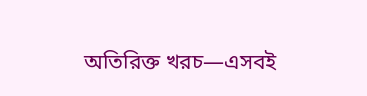অতিরিক্ত খরচ—এসবই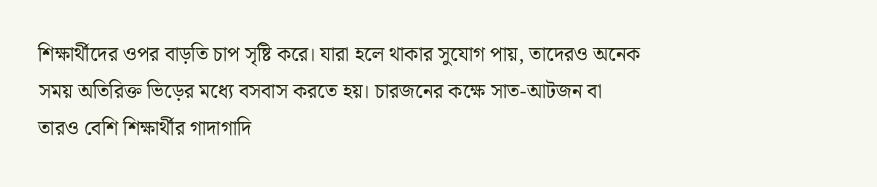শিক্ষার্থীদের ওপর বাড়তি চাপ সৃষ্টি করে। যারা হলে থাকার সুযোগ পায়, তাদেরও অনেক সময় অতিরিক্ত ভিড়ের মধ্যে বসবাস করতে হয়। চারজনের কক্ষে সাত-আটজন বা তারও বেশি শিক্ষার্থীর গাদাগাদি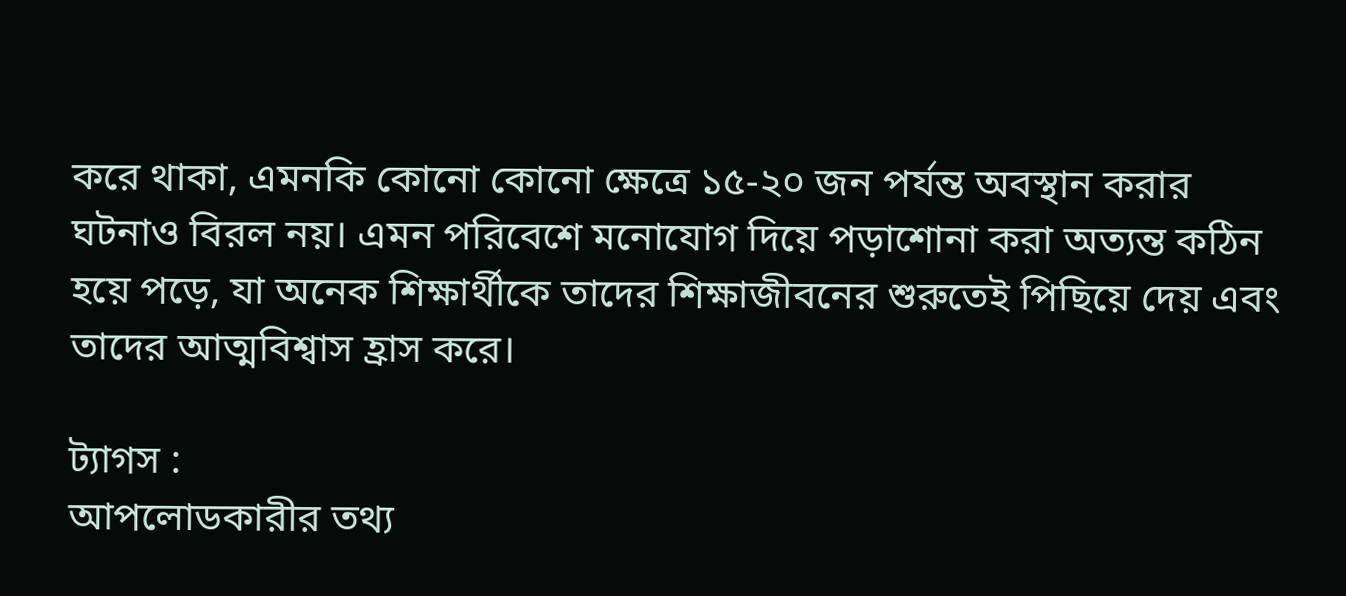করে থাকা, এমনকি কোনো কোনো ক্ষেত্রে ১৫-২০ জন পর্যন্ত অবস্থান করার ঘটনাও বিরল নয়। এমন পরিবেশে মনোযোগ দিয়ে পড়াশোনা করা অত্যন্ত কঠিন হয়ে পড়ে, যা অনেক শিক্ষার্থীকে তাদের শিক্ষাজীবনের শুরুতেই পিছিয়ে দেয় এবং তাদের আত্মবিশ্বাস হ্রাস করে।

ট্যাগস :
আপলোডকারীর তথ্য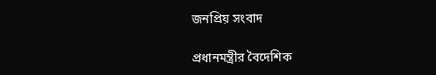জনপ্রিয় সংবাদ

প্রধানমন্ত্রীর বৈদেশিক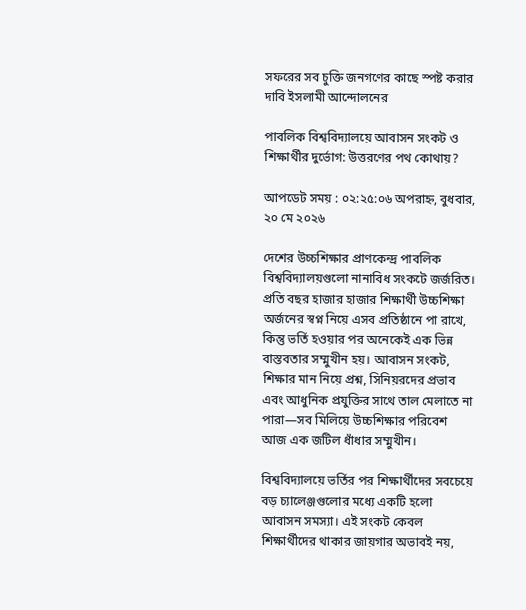সফরের সব চুক্তি জনগণের কাছে স্পষ্ট করার দাবি ইসলামী আন্দোলনের

পাবলিক বিশ্ববিদ্যালয়ে আবাসন সংকট ও শিক্ষার্থীর দুর্ভোগ: উত্তরণের পথ কোথায়?

আপডেট সময় : ০২:২৫:০৬ অপরাহ্ন, বুধবার, ২০ মে ২০২৬

দেশের উচ্চশিক্ষার প্রাণকেন্দ্র পাবলিক বিশ্ববিদ্যালয়গুলো নানাবিধ সংকটে জর্জরিত। প্রতি বছর হাজার হাজার শিক্ষার্থী উচ্চশিক্ষা অর্জনের স্বপ্ন নিয়ে এসব প্রতিষ্ঠানে পা রাখে, কিন্তু ভর্তি হওয়ার পর অনেকেই এক ভিন্ন বাস্তবতার সম্মুখীন হয়। আবাসন সংকট, শিক্ষার মান নিয়ে প্রশ্ন, সিনিয়রদের প্রভাব এবং আধুনিক প্রযুক্তির সাথে তাল মেলাতে না পারা—সব মিলিয়ে উচ্চশিক্ষার পরিবেশ আজ এক জটিল ধাঁধার সম্মুখীন।

বিশ্ববিদ্যালয়ে ভর্তির পর শিক্ষার্থীদের সবচেয়ে বড় চ্যালেঞ্জগুলোর মধ্যে একটি হলো আবাসন সমস্যা। এই সংকট কেবল শিক্ষার্থীদের থাকার জায়গার অভাবই নয়,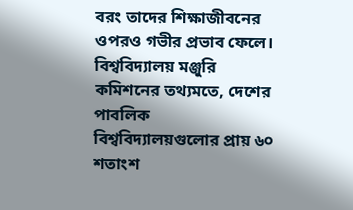বরং তাদের শিক্ষাজীবনের ওপরও গভীর প্রভাব ফেলে। বিশ্ববিদ্যালয় মঞ্জুরি কমিশনের তথ্যমতে, দেশের পাবলিক বিশ্ববিদ্যালয়গুলোর প্রায় ৬০ শতাংশ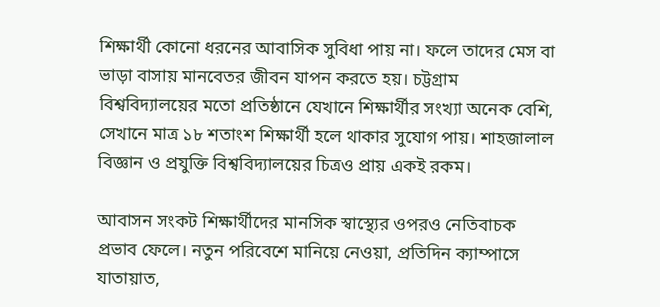শিক্ষার্থী কোনো ধরনের আবাসিক সুবিধা পায় না। ফলে তাদের মেস বা ভাড়া বাসায় মানবেতর জীবন যাপন করতে হয়। চট্টগ্রাম বিশ্ববিদ্যালয়ের মতো প্রতিষ্ঠানে যেখানে শিক্ষার্থীর সংখ্যা অনেক বেশি, সেখানে মাত্র ১৮ শতাংশ শিক্ষার্থী হলে থাকার সুযোগ পায়। শাহজালাল বিজ্ঞান ও প্রযুক্তি বিশ্ববিদ্যালয়ের চিত্রও প্রায় একই রকম।

আবাসন সংকট শিক্ষার্থীদের মানসিক স্বাস্থ্যের ওপরও নেতিবাচক প্রভাব ফেলে। নতুন পরিবেশে মানিয়ে নেওয়া, প্রতিদিন ক্যাম্পাসে যাতায়াত,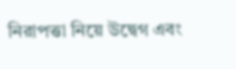নিরাপত্তা নিয়ে উদ্বেগ এবং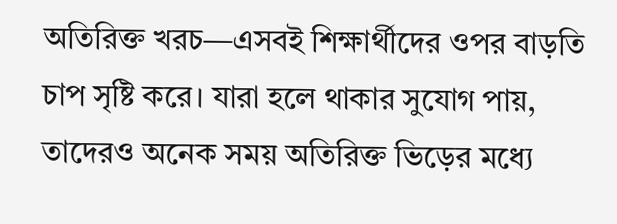অতিরিক্ত খরচ—এসবই শিক্ষার্থীদের ওপর বাড়তি চাপ সৃষ্টি করে। যারা হলে থাকার সুযোগ পায়, তাদেরও অনেক সময় অতিরিক্ত ভিড়ের মধ্যে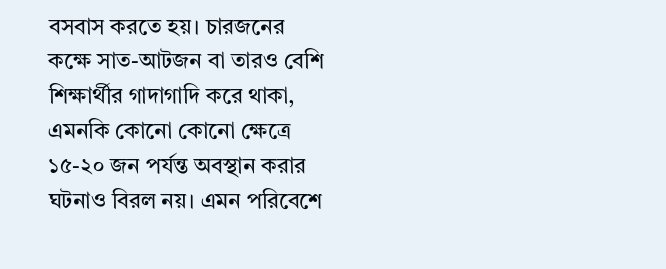বসবাস করতে হয়। চারজনের কক্ষে সাত-আটজন বা তারও বেশি শিক্ষার্থীর গাদাগাদি করে থাকা, এমনকি কোনো কোনো ক্ষেত্রে ১৫-২০ জন পর্যন্ত অবস্থান করার ঘটনাও বিরল নয়। এমন পরিবেশে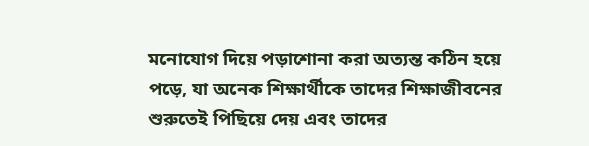মনোযোগ দিয়ে পড়াশোনা করা অত্যন্ত কঠিন হয়ে পড়ে, যা অনেক শিক্ষার্থীকে তাদের শিক্ষাজীবনের শুরুতেই পিছিয়ে দেয় এবং তাদের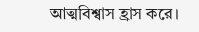আত্মবিশ্বাস হ্রাস করে।